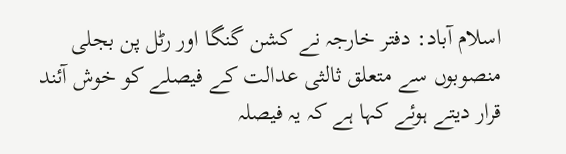اسلام آباد: دفتر خارجہ نے کشن گنگا اور رٹل پن بجلی منصوبوں سے متعلق ثالثی عدالت کے فیصلے کو خوش آئند قرار دیتے ہوئے کہا ہے کہ یہ فیصلہ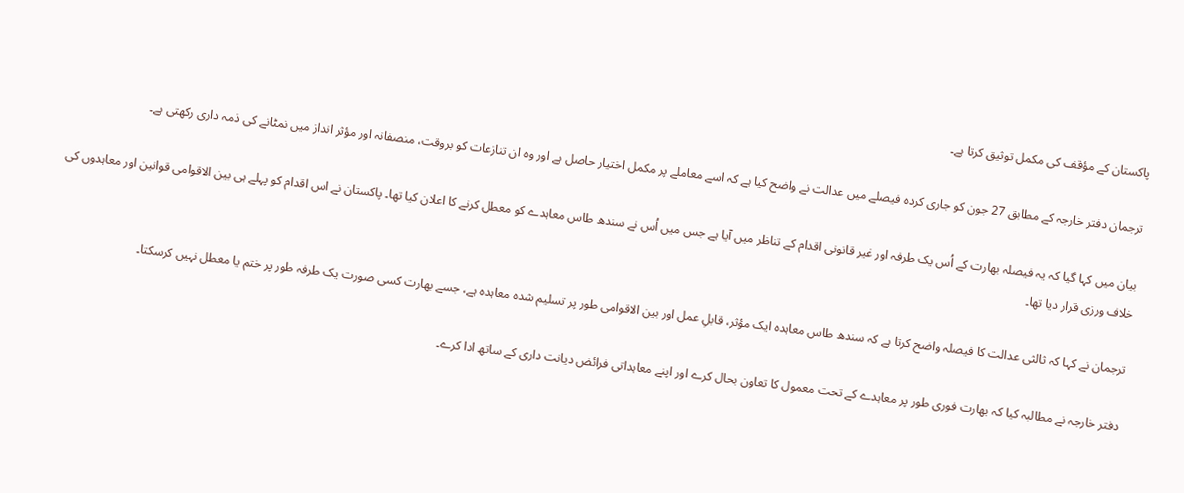پاکستان کے مؤقف کی مکمل توثیق کرتا ہے۔

ترجمان دفتر خارجہ کے مطابق 27 جون کو جاری کردہ فیصلے میں عدالت نے واضح کیا ہے کہ اسے معاملے پر مکمل اختیار حاصل ہے اور وہ ان تنازعات کو بروقت، منصفانہ اور مؤثر انداز میں نمٹانے کی ذمہ داری رکھتی ہے۔

بیان میں کہا گیا کہ یہ فیصلہ بھارت کے اُس یک طرفہ اور غیر قانونی اقدام کے تناظر میں آیا ہے جس میں اُس نے سندھ طاس معاہدے کو معطل کرنے کا اعلان کیا تھا۔ پاکستان نے اس اقدام کو پہلے ہی بین الاقوامی قوانین اور معاہدوں کی خلاف ورزی قرار دیا تھا۔

ترجمان نے کہا کہ ثالثی عدالت کا فیصلہ واضح کرتا ہے کہ سندھ طاس معاہدہ ایک مؤثر، قابلِ عمل اور بین الاقوامی طور پر تسلیم شدہ معاہدہ ہے، جسے بھارت کسی صورت یک طرفہ طور پر ختم یا معطل نہیں کرسکتا۔

دفتر خارجہ نے مطالبہ کیا کہ بھارت فوری طور پر معاہدے کے تحت معمول کا تعاون بحال کرے اور اپنے معاہداتی فرائض دیانت داری کے ساتھ ادا کرے۔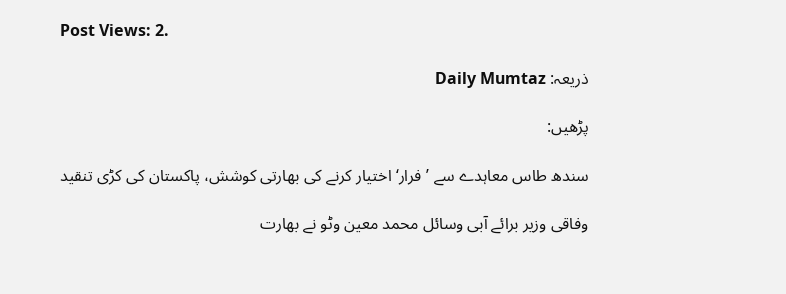Post Views: 2.

ذریعہ: Daily Mumtaz

پڑھیں:

سندھ طاس معاہدے سے ’فرار‘ اختیار کرنے کی بھارتی کوشش، پاکستان کی کڑی تنقید

وفاقی وزیر برائے آبی وسائل محمد معین وٹو نے بھارت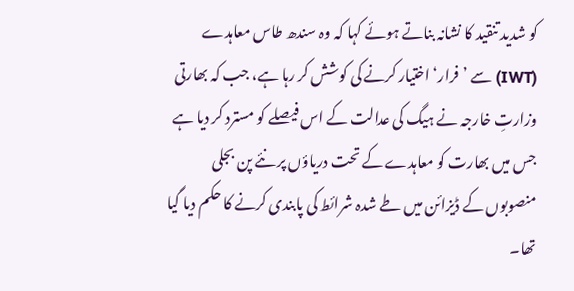کو شدید تنقید کا نشانہ بناتے ہوئے کہا کہ وہ سندھ طاس معاہدے (IWT) سے ’فرار‘ اختیار کرنے کی کوشش کر رہا ہے، جب کہ بھارتی وزارتِ خارجہ نے ہیگ کی عدالت کے اس فیصلے کو مسترد کر دیا ہے جس میں بھارت کو معاہدے کے تحت دریاؤں پر نئے پن بجلی منصوبوں کے ڈیزائن میں طے شدہ شرائط کی پابندی کرنے کا حکم دیا گیا تھا۔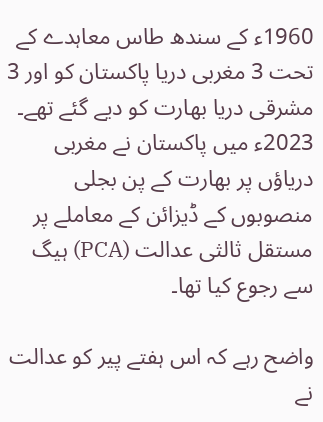1960ء کے سندھ طاس معاہدے کے تحت 3 مغربی دریا پاکستان کو اور 3 مشرقی دریا بھارت کو دیے گئے تھے۔ 2023ء میں پاکستان نے مغربی دریاؤں پر بھارت کے پن بجلی منصوبوں کے ڈیزائن کے معاملے پر مستقل ثالثی عدالت (PCA) ہیگ سے رجوع کیا تھا۔

واضح رہے کہ اس ہفتے پیر کو عدالت نے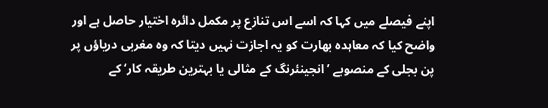اپنے فیصلے میں کہا کہ اسے اس تنازع پر مکمل دائرہ اختیار حاصل ہے اور واضح کیا کہ معاہدہ بھارت کو یہ اجازت نہیں دیتا کہ وہ مغربی دریاؤں پر پن بجلی کے منصوبے ’انجینئرنگ کے مثالی یا بہترین طریقہ کار‘ کے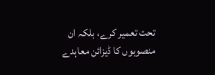تحت تعمیر کرے، بلکہ ان منصوبوں کا ڈیزائن معاہدے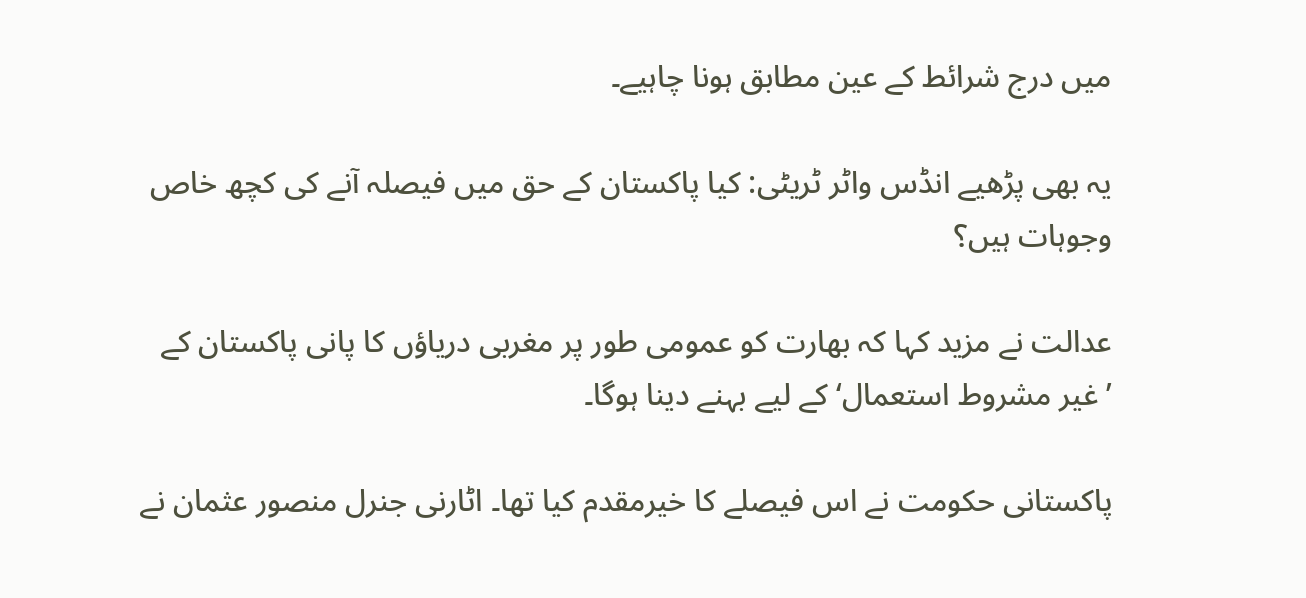میں درج شرائط کے عین مطابق ہونا چاہیے۔

یہ بھی پڑھیے انڈس واٹر ٹریٹی: کیا پاکستان کے حق میں فیصلہ آنے کی کچھ خاص وجوہات ہیں؟

عدالت نے مزید کہا کہ بھارت کو عمومی طور پر مغربی دریاؤں کا پانی پاکستان کے ’غیر مشروط استعمال‘ کے لیے بہنے دینا ہوگا۔

پاکستانی حکومت نے اس فیصلے کا خیرمقدم کیا تھا۔ اٹارنی جنرل منصور عثمان نے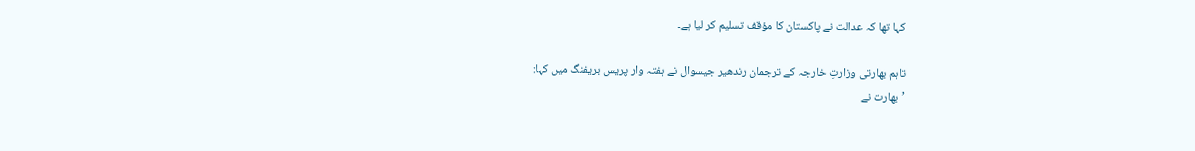کہا تھا کہ عدالت نے پاکستان کا مؤقف تسلیم کر لیا ہے۔

تاہم بھارتی وزارتِ خارجہ کے ترجمان رندھیر جیسوال نے ہفتہ وار پریس بریفنگ میں کہا:
’بھارت نے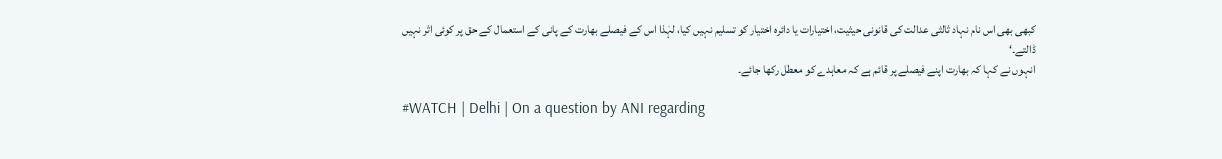کبھی بھی اس نام نہاد ثالثی عدالت کی قانونی حیثیت، اختیارات یا دائرہ اختیار کو تسلیم نہیں کیا، لہٰذا اس کے فیصلے بھارت کے پانی کے استعمال کے حق پر کوئی اثر نہیں ڈالتے۔‘
انہوں نے کہا کہ بھارت اپنے فیصلے پر قائم ہے کہ معاہدے کو معطل رکھا جائے۔

#WATCH | Delhi | On a question by ANI regarding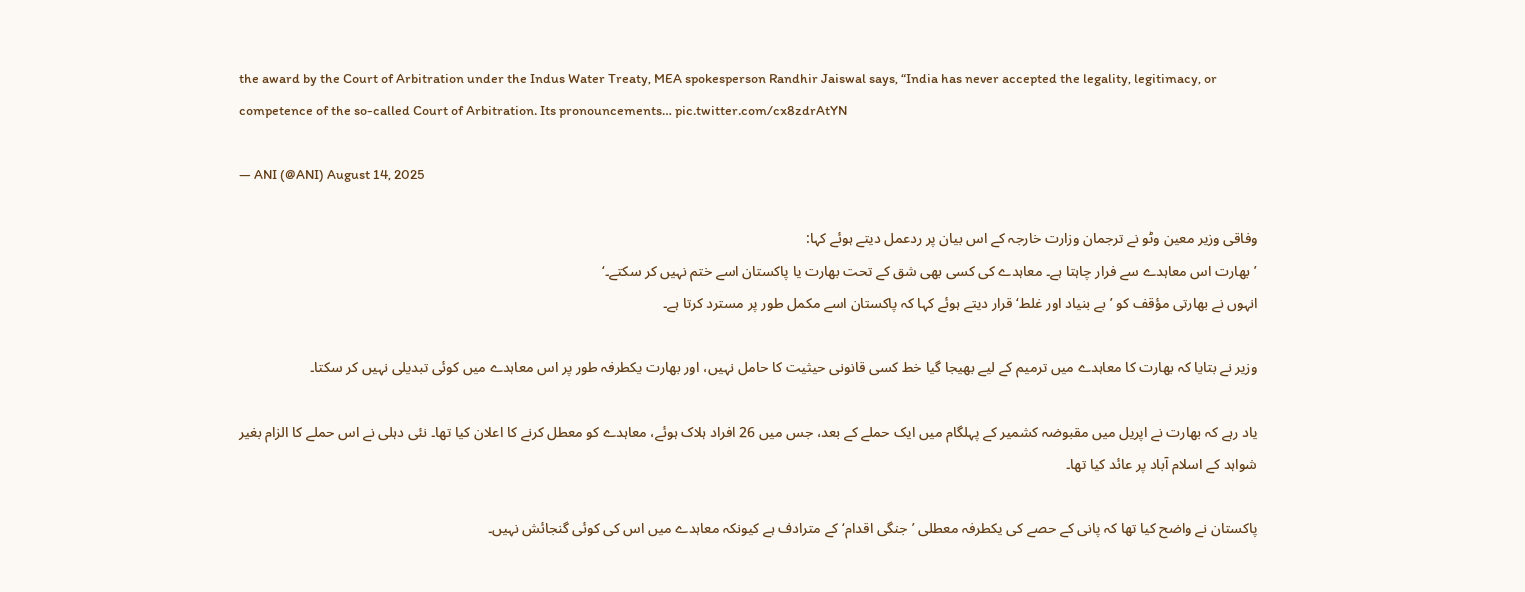the award by the Court of Arbitration under the Indus Water Treaty, MEA spokesperson Randhir Jaiswal says, “India has never accepted the legality, legitimacy, or competence of the so-called Court of Arbitration. Its pronouncements… pic.twitter.com/cx8zdrAtYN

— ANI (@ANI) August 14, 2025

وفاقی وزیر معین وٹو نے ترجمان وزارت خارجہ کے اس بیان پر ردعمل دیتے ہوئے کہا:
’بھارت اس معاہدے سے فرار چاہتا ہے۔ معاہدے کی کسی بھی شق کے تحت بھارت یا پاکستان اسے ختم نہیں کر سکتے۔‘
انہوں نے بھارتی مؤقف کو ’بے بنیاد اور غلط‘ قرار دیتے ہوئے کہا کہ پاکستان اسے مکمل طور پر مسترد کرتا ہے۔

وزیر نے بتایا کہ بھارت کا معاہدے میں ترمیم کے لیے بھیجا گیا خط کسی قانونی حیثیت کا حامل نہیں، اور بھارت یکطرفہ طور پر اس معاہدے میں کوئی تبدیلی نہیں کر سکتا۔

یاد رہے کہ بھارت نے اپریل میں مقبوضہ کشمیر کے پہلگام میں ایک حملے کے بعد، جس میں 26 افراد ہلاک ہوئے، معاہدے کو معطل کرنے کا اعلان کیا تھا۔ نئی دہلی نے اس حملے کا الزام بغیر شواہد کے اسلام آباد پر عائد کیا تھا۔

پاکستان نے واضح کیا تھا کہ پانی کے حصے کی یکطرفہ معطلی ’جنگی اقدام‘ کے مترادف ہے کیونکہ معاہدے میں اس کی کوئی گنجائش نہیں۔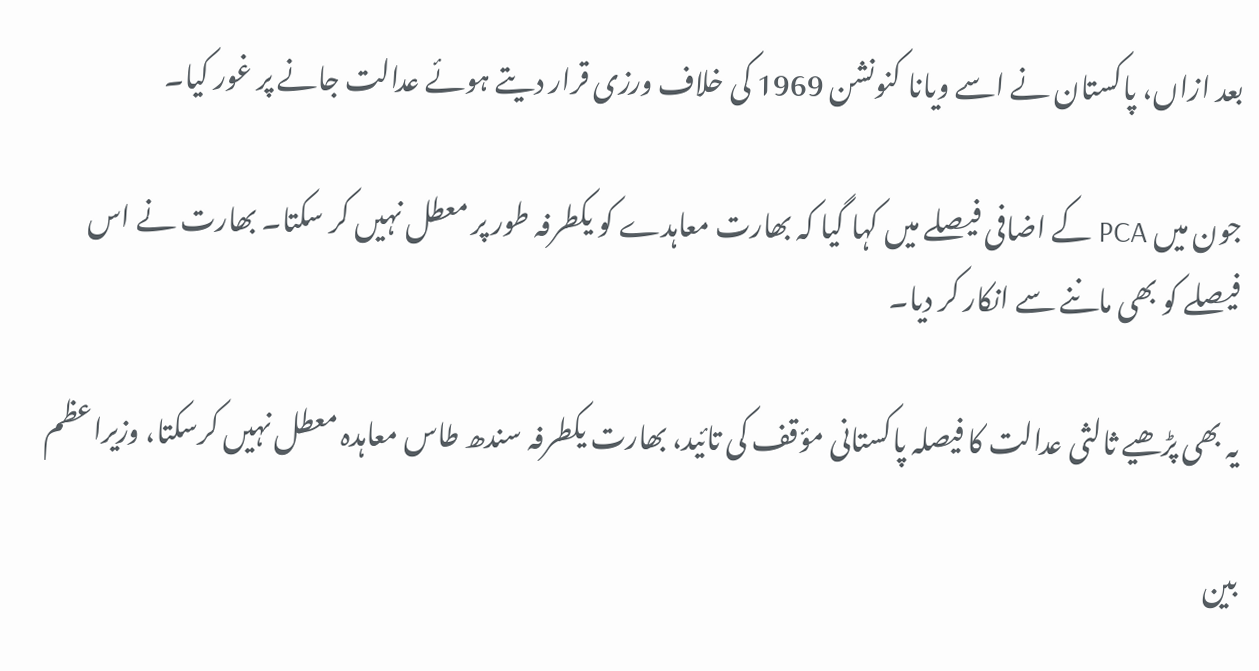بعد ازاں، پاکستان نے اسے ویانا کنونشن 1969 کی خلاف ورزی قرار دیتے ہوئے عدالت جانے پر غور کیا۔

جون میں PCA کے اضافی فیصلے میں کہا گیا کہ بھارت معاہدے کو یکطرفہ طور پر معطل نہیں کر سکتا۔ بھارت نے اس فیصلے کو بھی ماننے سے انکار کر دیا۔

یہ بھی پڑھیے ثالثی عدالت کا فیصلہ پاکستانی مؤقف کی تائید، بھارت یکطرفہ سندھ طاس معاہدہ معطل نہیں کرسکتا، وزیراعظم

بین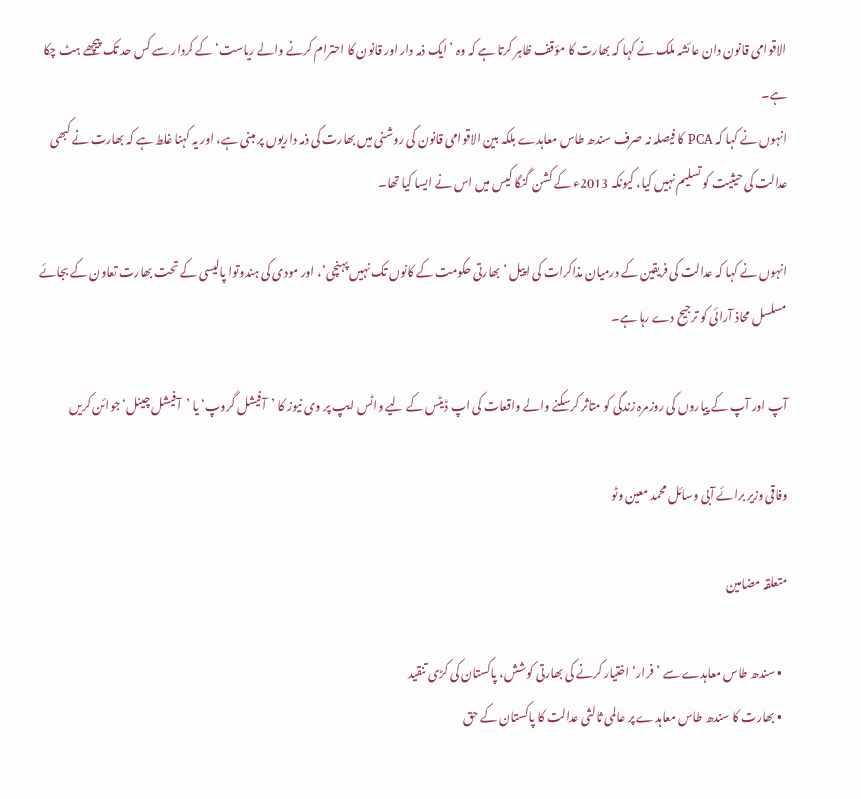الاقوامی قانون دان عائشہ ملک نے کہا کہ بھارت کا مؤقف ظاہر کرتا ہے کہ وہ ’ایک ذمہ دار اور قانون کا احترام کرنے والے ریاست‘ کے کردار سے کس حد تک پیچھے ہٹ چکا ہے۔
انہوں نے کہا کہ PCA کا فیصلہ نہ صرف سندھ طاس معاہدے بلکہ بین الاقوامی قانون کی روشنی میں بھارت کی ذمہ داریوں پر مبنی ہے، اور یہ کہنا غلط ہے کہ بھارت نے کبھی عدالت کی حیثیت کو تسلیم نہیں کیا، کیونکہ 2013ء کے کشن گنگا کیس میں اس نے ایسا کیا تھا۔

انہوں نے کہا کہ عدالت کی فریقین کے درمیان مذاکرات کی اپیل ’بھارتی حکومت کے کانوں تک نہیں پہنچی‘، اور مودی کی ہندوتوا پالیسی کے تحت بھارت تعاون کے بجائے مسلسل محاذ آرائی کو ترجیح دے رہا ہے۔

آپ اور آپ کے پیاروں کی روزمرہ زندگی کو متاثر کرسکنے والے واقعات کی اپ ڈیٹس کے لیے واٹس ایپ پر وی نیوز کا ’آفیشل گروپ‘ یا ’آفیشل چینل‘ جوائن کریں

وفاقی وزیر برائے آبی وسائل محمد معین وٹو

متعلقہ مضامین

  • سندھ طاس معاہدے سے ’فرار‘ اختیار کرنے کی بھارتی کوشش، پاکستان کی کڑی تنقید
  • بھارت کا سندھ طاس معاہدے پر عالمی ثالثی عدالت کا پاکستان کے حق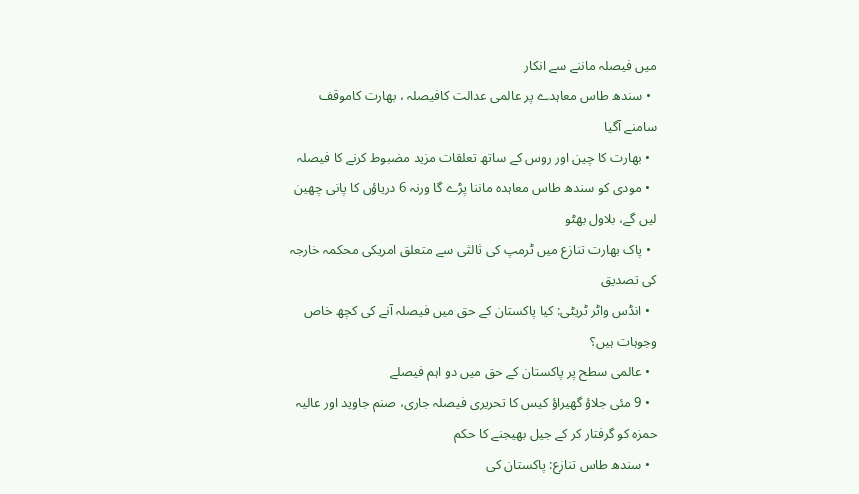میں فیصلہ ماننے سے انکار
  • سندھ طاس معاہدے پر عالمی عدالت کافیصلہ ، بھارت کاموقف سامنے آگیا
  • بھارت کا چین اور روس کے ساتھ تعلقات مزید مضبوط کرنے کا فیصلہ
  • مودی کو سندھ طاس معاہدہ ماننا پڑے گا ورنہ 6 دریاؤں کا پانی چھین لیں گے، بلاول بھٹو
  • پاک بھارت تنازع میں ٹرمپ کی ثالثی سے متعلق امریکی محکمہ خارجہ کی تصدیق
  • انڈس واٹر ٹریٹی: کیا پاکستان کے حق میں فیصلہ آنے کی کچھ خاص وجوہات ہیں؟
  • عالمی سطح پر پاکستان کے حق میں دو اہم فیصلے
  • 9 مئی جلاؤ گھیراؤ کیس کا تحریری فیصلہ جاری، صنم جاوید اور عالیہ حمزہ کو گرفتار کر کے جیل بھیجنے کا حکم
  • سندھ طاس تنازع: پاکستان کی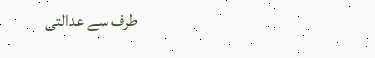طرف سے عدالتی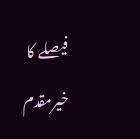فیصلے کا خیرمقدم